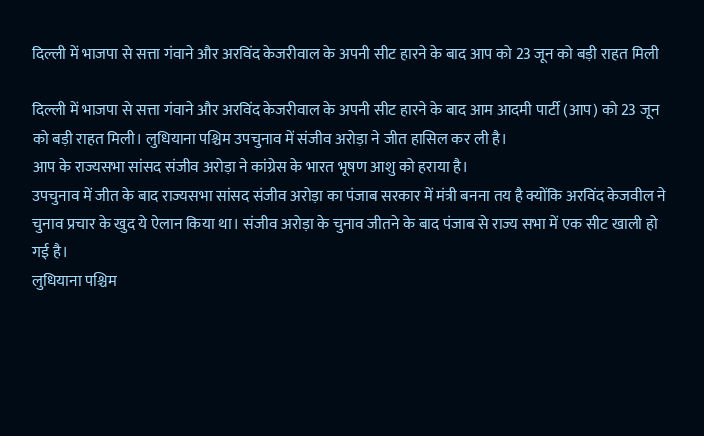दिल्ली में भाजपा से सत्ता गंवाने और अरविंद केजरीवाल के अपनी सीट हारने के बाद आप को 23 जून को बड़ी राहत मिली

दिल्ली में भाजपा से सत्ता गंवाने और अरविंद केजरीवाल के अपनी सीट हारने के बाद आम आदमी पार्टी (आप) को 23 जून को बड़ी राहत मिली। लुधियाना पश्चिम उपचुनाव में संजीव अरोड़ा ने जीत हासिल कर ली है।
आप के राज्यसभा सांसद संजीव अरोड़ा ने कांग्रेस के भारत भूषण आशु को हराया है।
उपचुनाव में जीत के बाद राज्यसभा सांसद संजीव अरोड़ा का पंजाब सरकार में मंत्री बनना तय है क्योंकि अरविंद केजवील ने चुनाव प्रचार के खुद ये ऐलान किया था। संजीव अरोड़ा के चुनाव जीतने के बाद पंजाब से राज्य सभा में एक सीट खाली हो गई है।
लुधियाना पश्चिम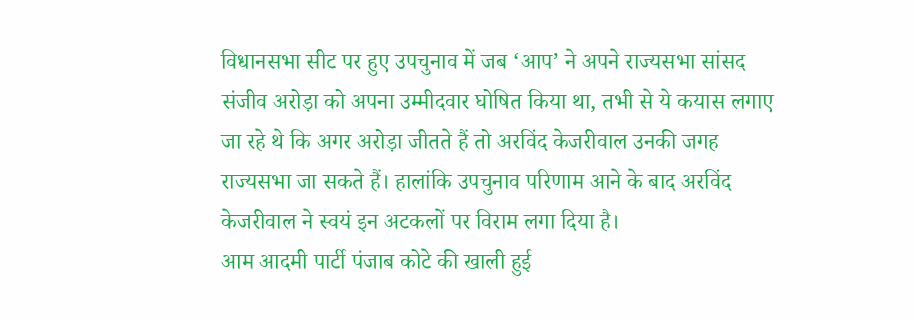विधानसभा सीट पर हुए उपचुनाव में जब ‘आप’ ने अपने राज्यसभा सांसद संजीव अरोड़ा को अपना उम्मीदवार घोषित किया था, तभी से ये कयास लगाए जा रहे थे कि अगर अरोड़ा जीतते हैं तो अरविंद केजरीवाल उनकी जगह राज्यसभा जा सकते हैं। हालांकि उपचुनाव परिणाम आने के बाद अरविंद केजरीवाल ने स्वयं इन अटकलों पर विराम लगा दिया है।
आम आदमी पार्टी पंजाब कोटे की खाली हुई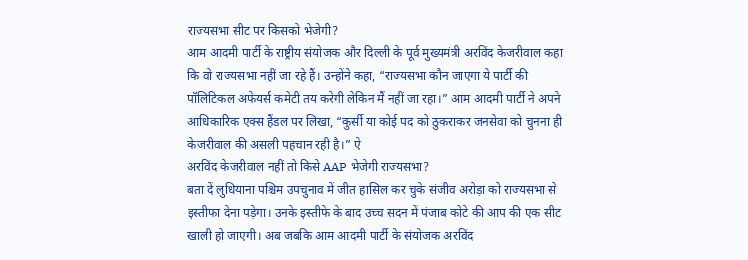राज्यसभा सीट पर किसको भेजेगी?
आम आदमी पार्टी के राष्ट्रीय संयोजक और दिल्ली के पूर्व मुख्यमंत्री अरविंद केजरीवाल कहा कि वो राज्यसभा नहीं जा रहे हैं। उन्होंने कहा, “राज्यसभा कौन जाएगा ये पार्टी की पॉलिटिकल अफेयर्स कमेटी तय करेगी लेकिन मैं नहीं जा रहा।” आम आदमी पार्टी ने अपने आधिकारिक एक्स हैंडल पर लिखा, “कुर्सी या कोई पद को ठुकराकर जनसेवा को चुनना ही केजरीवाल की असली पहचान रही है।” ऐ
अरविंद केजरीवाल नहीं तो किसे AAP भेजेगी राज्यसभा?
बता दें लुधियाना पश्चिम उपचुनाव में जीत हासिल कर चुके संजीव अरोड़ा को राज्यसभा से इस्तीफा देना पड़ेगा। उनके इस्तीफे के बाद उच्च सदन में पंजाब कोटे की आप की एक सीट खाली हो जाएगी। अब जबकि आम आदमी पार्टी के संयोजक अरविंद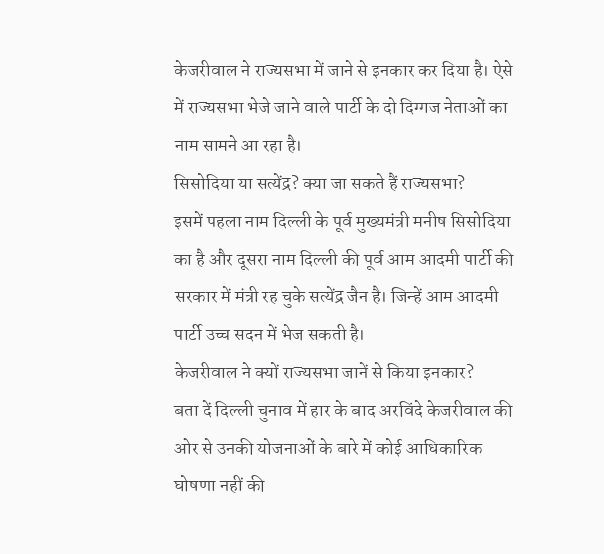केजरीवाल ने राज्यसभा में जाने से इनकार कर दिया है। ऐसे में राज्यसभा भेजे जाने वाले पार्टी के दो दिग्गज नेताओं का नाम सामने आ रहा है।
सिसोदिया या सत्येंद्र? क्या जा सकते हैं राज्यसभा?
इसमें पहला नाम दिल्ली के पूर्व मुख्यमंत्री मनीष सिसोदिया का है और दूसरा नाम दिल्ली की पूर्व आम आदमी पार्टी की सरकार में मंत्री रह चुके सत्येंद्र जैन है। जिन्हें आम आदमी पार्टी उच्च सदन में भेज सकती है।
केजरीवाल ने क्यों राज्यसभा जानें से किया इनकार?
बता दें दिल्ली चुनाव में हार के बाद अरविंदे केजरीवाल की ओर से उनकी योजनाओं के बारे में कोई आधिकारिक घोषणा नहीं की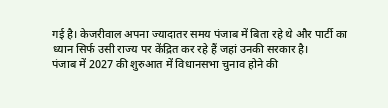गई है। केजरीवाल अपना ज्यादातर समय पंजाब में बिता रहे थे और पार्टी का ध्यान सिर्फ उसी राज्य पर केंद्रित कर रहे हैं जहां उनकी सरकार है।
पंजाब में 2027 की शुरुआत में विधानसभा चुनाव होने की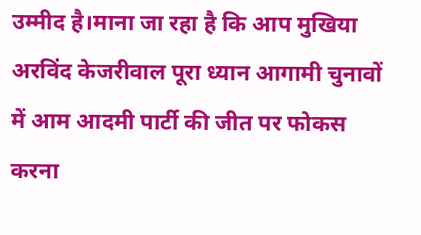उम्मीद है।माना जा रहा है कि आप मुखिया अरविंद केजरीवाल पूरा ध्यान आगामी चुनावों में आम आदमी पार्टी की जीत पर फोकस करना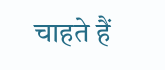चाहते हैं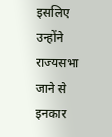इसलिए उन्होंने राज्यसभा जाने से इनकार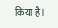किया है।